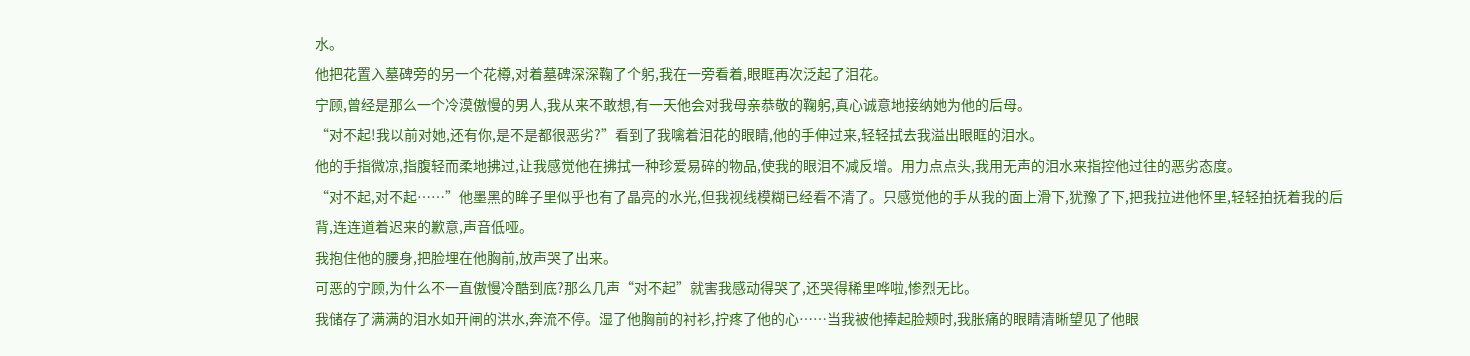水。
他把花置入墓碑旁的另一个花樽,对着墓碑深深鞠了个躬,我在一旁看着,眼眶再次泛起了泪花。
宁顾,曾经是那么一个冷漠傲慢的男人,我从来不敢想,有一天他会对我母亲恭敬的鞠躬,真心诚意地接纳她为他的后母。
“对不起!我以前对她,还有你,是不是都很恶劣?”看到了我噙着泪花的眼睛,他的手伸过来,轻轻拭去我溢出眼眶的泪水。
他的手指微凉,指腹轻而柔地拂过,让我感觉他在拂拭一种珍爱易碎的物品,使我的眼泪不减反增。用力点点头,我用无声的泪水来指控他过往的恶劣态度。
“对不起,对不起……”他墨黑的眸子里似乎也有了晶亮的水光,但我视线模糊已经看不清了。只感觉他的手从我的面上滑下,犹豫了下,把我拉进他怀里,轻轻拍抚着我的后背,连连道着迟来的歉意,声音低哑。
我抱住他的腰身,把脸埋在他胸前,放声哭了出来。
可恶的宁顾,为什么不一直傲慢冷酷到底?那么几声“对不起”就害我感动得哭了,还哭得稀里哗啦,惨烈无比。
我储存了满满的泪水如开闸的洪水,奔流不停。湿了他胸前的衬衫,拧疼了他的心……当我被他捧起脸颊时,我胀痛的眼睛清晰望见了他眼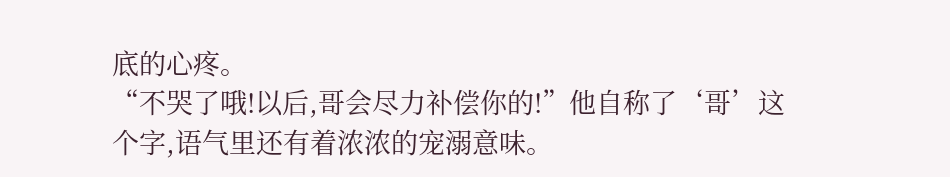底的心疼。
“不哭了哦!以后,哥会尽力补偿你的!”他自称了‘哥’这个字,语气里还有着浓浓的宠溺意味。